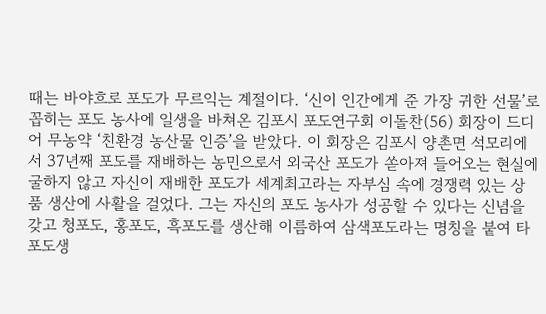때는 바야흐로 포도가 무르익는 계절이다. ‘신이 인간에게 준 가장 귀한 선물’로 꼽히는 포도 농사에 일생을 바쳐온 김포시 포도연구회 이돌찬(56) 회장이 드디어 무농약 ‘친환경 농산물 인증’을 받았다. 이 회장은 김포시 양촌면 석모리에서 37년째 포도를 재배하는 농민으로서 외국산 포도가 쏟아져 들어오는 현실에 굴하지 않고 자신이 재배한 포도가 세계최고라는 자부심 속에 경쟁력 있는 상품 생산에 사활을 걸었다. 그는 자신의 포도 농사가 성공할 수 있다는 신념을 갖고 청포도, 홍포도, 흑포도를 생산해 이름하여 삼색포도라는 명칭을 붙여 타 포도생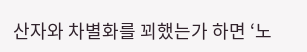산자와 차별화를 꾀했는가 하면 ‘노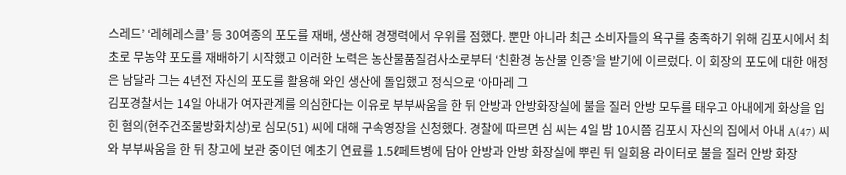스레드’ ‘레헤레스클’ 등 30여종의 포도를 재배, 생산해 경쟁력에서 우위를 점했다. 뿐만 아니라 최근 소비자들의 욕구를 충족하기 위해 김포시에서 최초로 무농약 포도를 재배하기 시작했고 이러한 노력은 농산물품질검사소로부터 ‘친환경 농산물 인증’을 받기에 이르렀다. 이 회장의 포도에 대한 애정은 남달라 그는 4년전 자신의 포도를 활용해 와인 생산에 돌입했고 정식으로 ‘아마레 그
김포경찰서는 14일 아내가 여자관계를 의심한다는 이유로 부부싸움을 한 뒤 안방과 안방화장실에 불을 질러 안방 모두를 태우고 아내에게 화상을 입힌 혐의(현주건조물방화치상)로 심모(51) 씨에 대해 구속영장을 신청했다. 경찰에 따르면 심 씨는 4일 밤 10시쯤 김포시 자신의 집에서 아내 A(47) 씨와 부부싸움을 한 뒤 창고에 보관 중이던 예초기 연료를 1.5ℓ페트병에 담아 안방과 안방 화장실에 뿌린 뒤 일회용 라이터로 불을 질러 안방 화장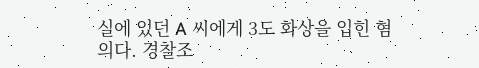실에 있던 A 씨에게 3도 화상을 입힌 혐의다. 경찰조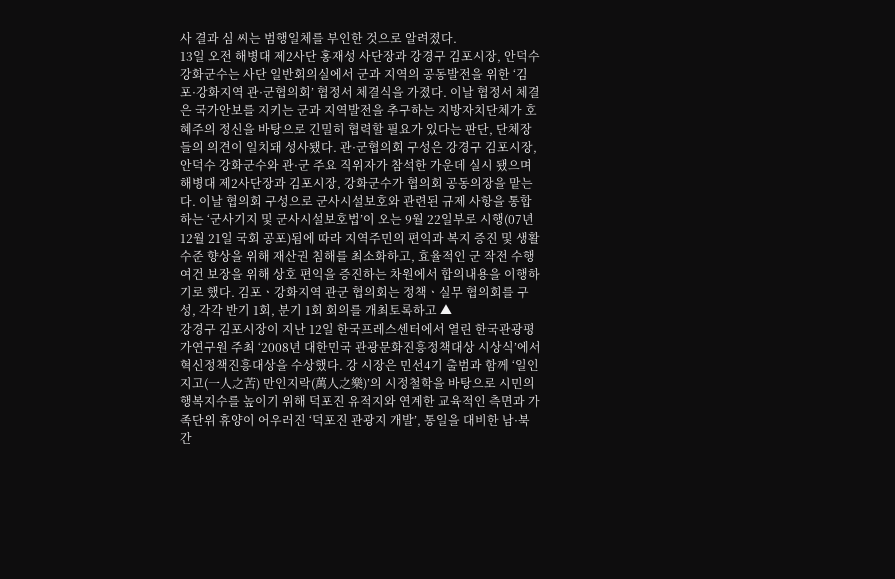사 결과 심 씨는 범행일체를 부인한 것으로 알려졌다.
13일 오전 해병대 제2사단 홍재성 사단장과 강경구 김포시장, 안덕수 강화군수는 사단 일반회의실에서 군과 지역의 공동발전을 위한 ‘김포·강화지역 관·군협의회’ 협정서 체결식을 가졌다. 이날 협정서 체결은 국가안보를 지키는 군과 지역발전을 추구하는 지방자치단체가 호혜주의 정신을 바탕으로 긴밀히 협력할 필요가 있다는 판단, 단체장들의 의견이 일치돼 성사됐다. 관·군협의회 구성은 강경구 김포시장, 안덕수 강화군수와 관·군 주요 직위자가 참석한 가운데 실시 됐으며 해병대 제2사단장과 김포시장, 강화군수가 협의회 공동의장을 맡는다. 이날 협의회 구성으로 군사시설보호와 관련된 규제 사항을 통합하는 ‘군사기지 및 군사시설보호법’이 오는 9월 22일부로 시행(07년 12월 21일 국회 공포)됨에 따라 지역주민의 편익과 복지 증진 및 생활수준 향상을 위해 재산권 침해를 최소화하고, 효율적인 군 작전 수행여건 보장을 위해 상호 편익을 증진하는 차원에서 합의내용을 이행하기로 했다. 김포ㆍ강화지역 관군 협의회는 정책ㆍ실무 협의회를 구성, 각각 반기 1회, 분기 1회 회의를 개최토록하고 ▲
강경구 김포시장이 지난 12일 한국프레스센터에서 열린 한국관광평가연구원 주최 ‘2008년 대한민국 관광문화진흥정책대상 시상식’에서 혁신정책진흥대상을 수상했다. 강 시장은 민선4기 출범과 함께 ‘일인지고(一人之苦) 만인지락(萬人之樂)’의 시정철학을 바탕으로 시민의 행복지수를 높이기 위해 덕포진 유적지와 연계한 교육적인 측면과 가족단위 휴양이 어우러진 ‘덕포진 관광지 개발’, 통일을 대비한 남·북간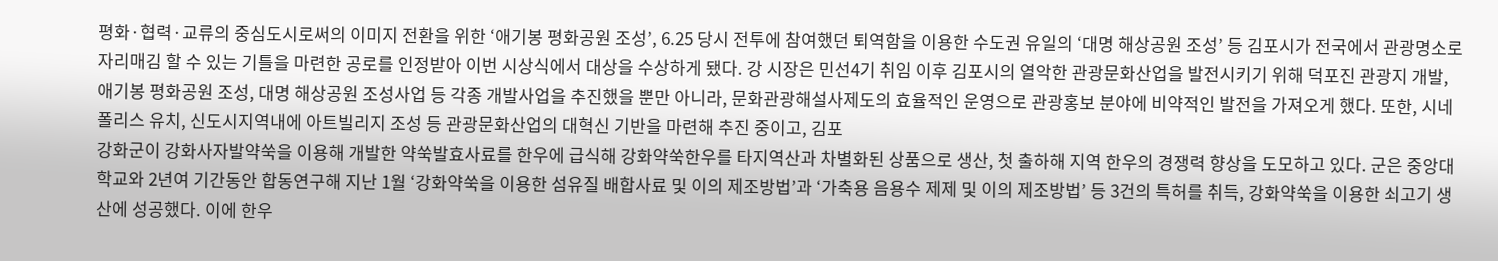평화·협력·교류의 중심도시로써의 이미지 전환을 위한 ‘애기봉 평화공원 조성’, 6.25 당시 전투에 참여했던 퇴역함을 이용한 수도권 유일의 ‘대명 해상공원 조성’ 등 김포시가 전국에서 관광명소로 자리매김 할 수 있는 기틀을 마련한 공로를 인정받아 이번 시상식에서 대상을 수상하게 됐다. 강 시장은 민선4기 취임 이후 김포시의 열악한 관광문화산업을 발전시키기 위해 덕포진 관광지 개발, 애기봉 평화공원 조성, 대명 해상공원 조성사업 등 각종 개발사업을 추진했을 뿐만 아니라, 문화관광해설사제도의 효율적인 운영으로 관광홍보 분야에 비약적인 발전을 가져오게 했다. 또한, 시네폴리스 유치, 신도시지역내에 아트빌리지 조성 등 관광문화산업의 대혁신 기반을 마련해 추진 중이고, 김포
강화군이 강화사자발약쑥을 이용해 개발한 약쑥발효사료를 한우에 급식해 강화약쑥한우를 타지역산과 차별화된 상품으로 생산, 첫 출하해 지역 한우의 경쟁력 향상을 도모하고 있다. 군은 중앙대학교와 2년여 기간동안 합동연구해 지난 1월 ‘강화약쑥을 이용한 섬유질 배합사료 및 이의 제조방법’과 ‘가축용 음용수 제제 및 이의 제조방법’ 등 3건의 특허를 취득, 강화약쑥을 이용한 쇠고기 생산에 성공했다. 이에 한우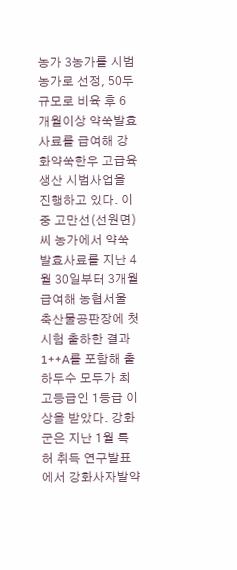농가 3농가를 시범농가로 선정, 50두 규모로 비육 후 6개월이상 약쑥발효사료를 급여해 강화약쑥한우 고급육 생산 시범사업을 진행하고 있다. 이 중 고만선(선원면)씨 농가에서 약쑥발효사료를 지난 4월 30일부터 3개월 급여해 농협서울 축산물공판장에 첫 시험 출하한 결과 1++A를 포함해 출하두수 모두가 최고등급인 1등급 이상을 받았다. 강화군은 지난 1월 특허 취득 연구발표에서 강화사자발약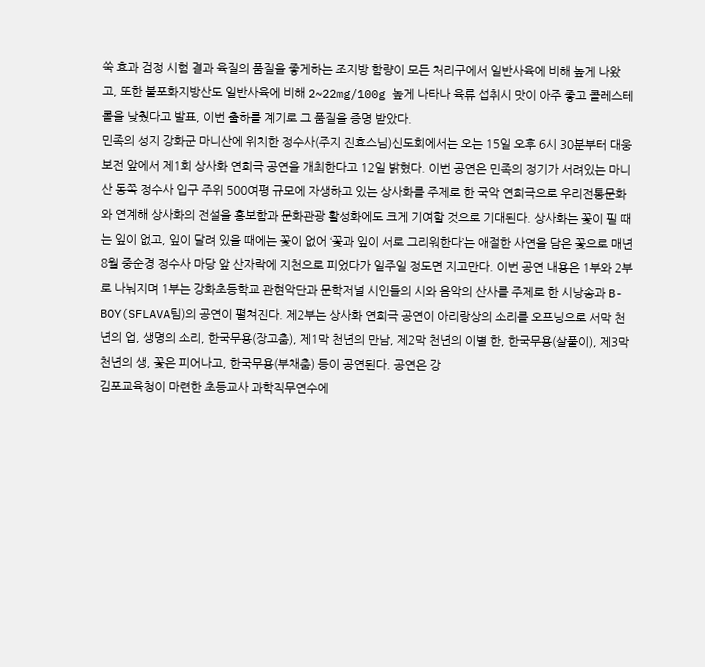쑥 효과 검정 시험 결과 육질의 품질을 좋게하는 조지방 함량이 모든 처리구에서 일반사육에 비해 높게 나왔고, 또한 불포화지방산도 일반사육에 비해 2~22mg/100g 높게 나타나 육류 섭취시 맛이 아주 좋고 콜레스테롤을 낮췄다고 발표, 이번 출하를 계기로 그 품질을 증명 받았다.
민족의 성지 강화군 마니산에 위치한 정수사(주지 진효스님)신도회에서는 오는 15일 오후 6시 30분부터 대웅보전 앞에서 제1회 상사화 연희극 공연을 개최한다고 12일 밝혔다. 이번 공연은 민족의 정기가 서려있는 마니산 동쪽 정수사 입구 주위 500여평 규모에 자생하고 있는 상사화를 주제로 한 국악 연희극으로 우리전통문화와 연계해 상사화의 전설을 홍보함과 문화관광 활성화에도 크게 기여할 것으로 기대된다. 상사화는 꽃이 필 때는 잎이 없고, 잎이 달려 있을 때에는 꽃이 없어 ‘꽃과 잎이 서로 그리워한다’는 애절한 사연을 담은 꽃으로 매년 8월 중순경 정수사 마당 앞 산자락에 지천으로 피었다가 일주일 정도면 지고만다. 이번 공연 내용은 1부와 2부로 나눠지며 1부는 강화초등학교 관현악단과 문학저널 시인들의 시와 음악의 산사를 주제로 한 시낭송과 B-BOY(SFLAVA팀)의 공연이 펼쳐진다. 제2부는 상사화 연희극 공연이 아리랑상의 소리를 오프닝으로 서막 천년의 업, 생명의 소리, 한국무용(장고춤), 제1막 천년의 만남, 제2막 천년의 이별 한, 한국무용(살풀이), 제3막 천년의 생, 꽃은 피어나고, 한국무용(부채춤) 등이 공연된다. 공연은 강
김포교육청이 마련한 초등교사 과학직무연수에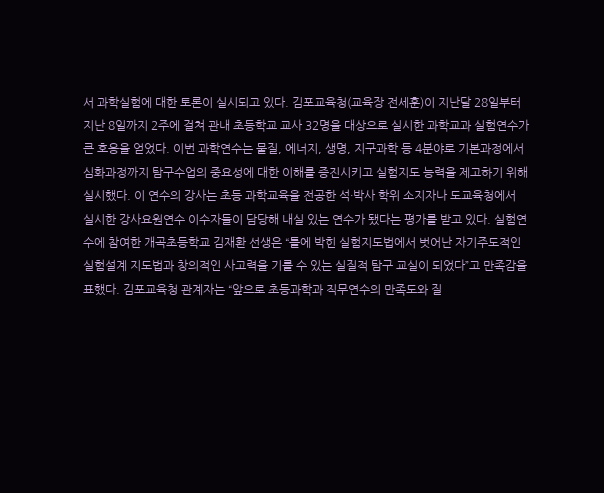서 과학실험에 대한 토론이 실시되고 있다. 김포교육청(교육장 전세훈)이 지난달 28일부터 지난 8일까지 2주에 걸쳐 관내 초등학교 교사 32명을 대상으로 실시한 과학교과 실험연수가 큰 호응을 얻었다. 이번 과학연수는 물질, 에너지, 생명, 지구과학 등 4분야로 기본과정에서 심화과정까지 탐구수업의 중요성에 대한 이해를 증진시키고 실험지도 능력을 제고하기 위해 실시했다. 이 연수의 강사는 초등 과학교육을 전공한 석·박사 학위 소지자나 도교육청에서 실시한 강사요원연수 이수자들이 담당해 내실 있는 연수가 됐다는 평가를 받고 있다. 실험연수에 참여한 개곡초등학교 김재환 선생은 “틀에 박힌 실험지도법에서 벗어난 자기주도적인 실험설계 지도법과 창의적인 사고력을 기를 수 있는 실질적 탐구 교실이 되었다”고 만족감을 표했다. 김포교육청 관계자는 “앞으로 초등과학과 직무연수의 만족도와 질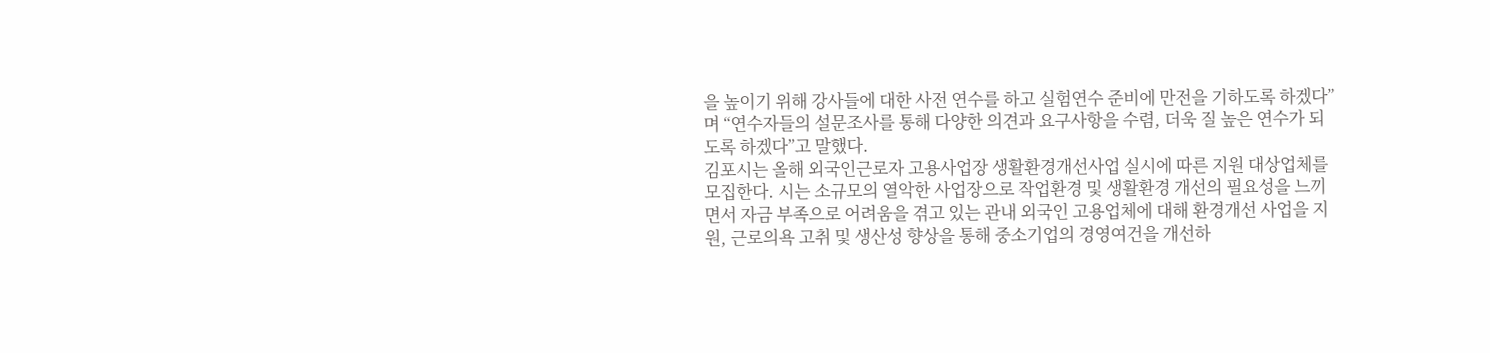을 높이기 위해 강사들에 대한 사전 연수를 하고 실험연수 준비에 만전을 기하도록 하겠다”며 “연수자들의 설문조사를 통해 다양한 의견과 요구사항을 수렴, 더욱 질 높은 연수가 되도록 하겠다”고 말했다.
김포시는 올해 외국인근로자 고용사업장 생활환경개선사업 실시에 따른 지원 대상업체를 모집한다. 시는 소규모의 열악한 사업장으로 작업환경 및 생활환경 개선의 필요성을 느끼면서 자금 부족으로 어려움을 겪고 있는 관내 외국인 고용업체에 대해 환경개선 사업을 지원, 근로의욕 고취 및 생산성 향상을 통해 중소기업의 경영여건을 개선하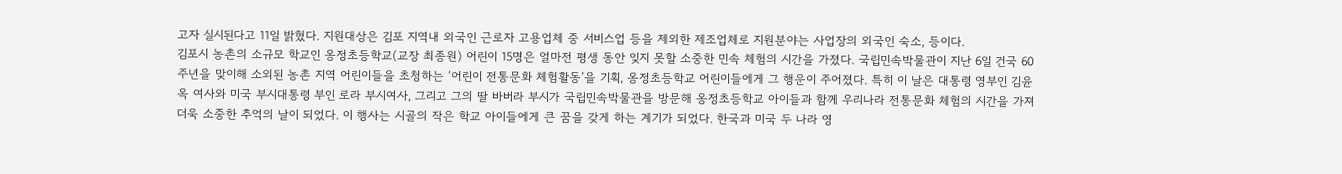고자 실시된다고 11일 밝혔다. 지원대상은 김포 지역내 외국인 근로자 고용업체 중 서비스업 등을 제외한 제조업체로 지원분야는 사업장의 외국인 숙소, 등이다.
김포시 농촌의 소규모 학교인 옹정초등학교(교장 최종원) 어린이 15명은 얼마전 평생 동안 잊지 못할 소중한 민속 체험의 시간을 가졌다. 국립민속박물관이 지난 6일 건국 60주년을 맞이해 소외된 농촌 지역 어린이들을 초청하는 ‘어린이 전통문화 체험활동’을 기획, 옹정초등학교 어린이들에게 그 행운이 주어졌다. 특히 이 날은 대통령 영부인 김윤옥 여사와 미국 부시대통령 부인 로라 부시여사, 그리고 그의 딸 바버라 부시가 국립민속박물관을 방문해 옹정초등학교 아이들과 함께 우리나라 전통문화 체험의 시간을 가져 더욱 소중한 추억의 날이 되었다. 이 행사는 시골의 작은 학교 아이들에게 큰 꿈을 갖게 하는 계기가 되었다. 한국과 미국 두 나라 영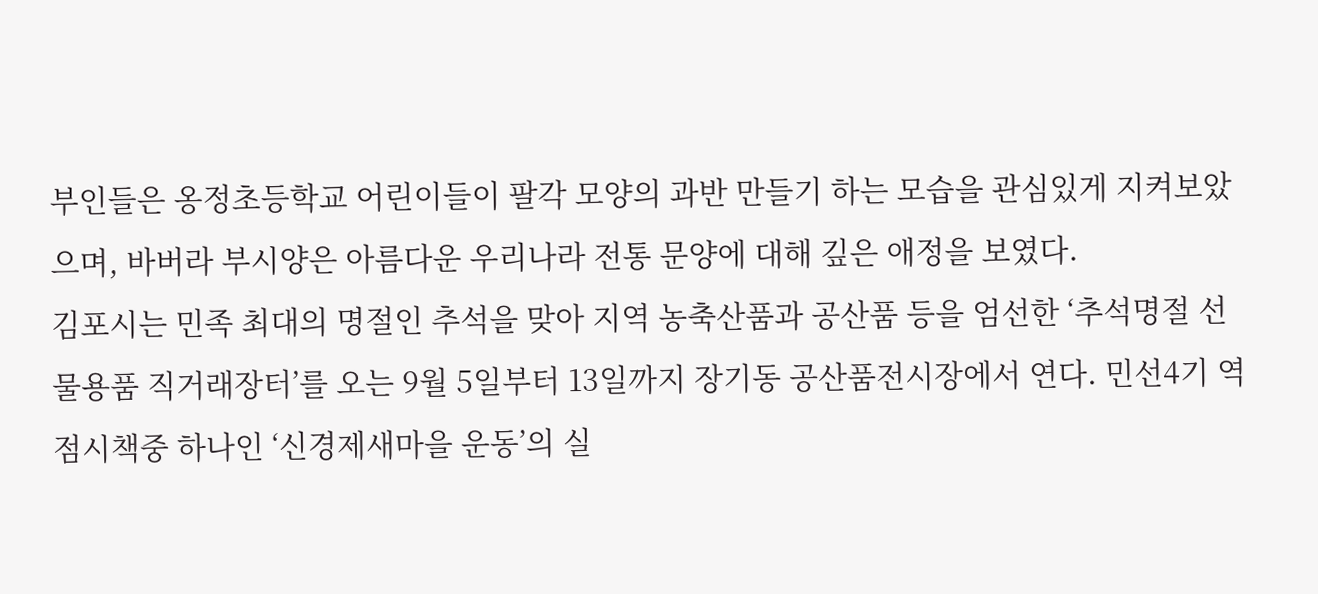부인들은 옹정초등학교 어린이들이 팔각 모양의 과반 만들기 하는 모습을 관심있게 지켜보았으며, 바버라 부시양은 아름다운 우리나라 전통 문양에 대해 깊은 애정을 보였다.
김포시는 민족 최대의 명절인 추석을 맞아 지역 농축산품과 공산품 등을 엄선한 ‘추석명절 선물용품 직거래장터’를 오는 9월 5일부터 13일까지 장기동 공산품전시장에서 연다. 민선4기 역점시책중 하나인 ‘신경제새마을 운동’의 실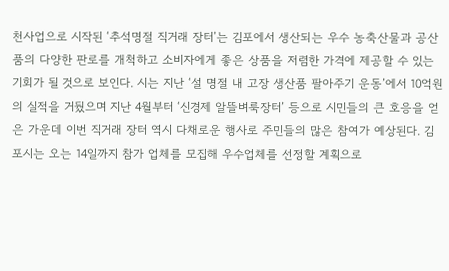천사업으로 시작된 ‘추석명절 직거래 장터’는 김포에서 생산되는 우수 농축산물과 공산품의 다양한 판로를 개척하고 소비자에게 좋은 상품을 저렴한 가격에 제공할 수 있는 기회가 될 것으로 보인다. 시는 지난 ‘설 명절 내 고장 생산품 팔아주기 운동’에서 10억원의 실적을 거뒀으며 지난 4월부터 ‘신경제 알뜰벼룩장터’ 등으로 시민들의 큰 호응을 얻은 가운데 이번 직거래 장터 역시 다채로운 행사로 주민들의 많은 참여가 예상된다. 김포시는 오는 14일까지 참가 업체를 모집해 우수업체를 선정할 계획으로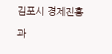김포시 경제진흥과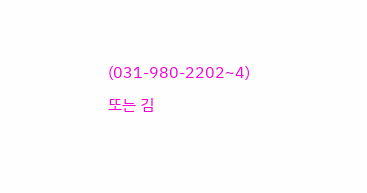(031-980-2202~4) 또는 김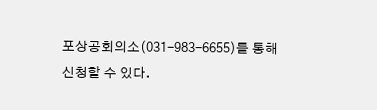포상공회의소(031-983-6655)를 통해 신청할 수 있다.